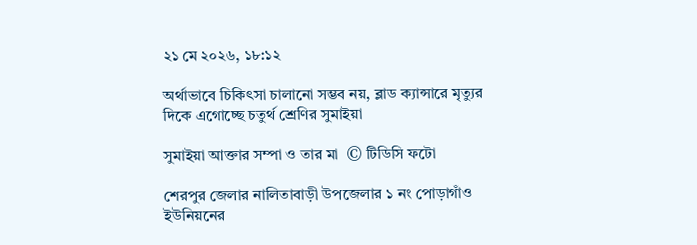২১ মে ২০২৬, ১৮:১২

অর্থাভাবে চিকিৎসা চালানো সম্ভব নয়, ব্লাড ক্যান্সারে মৃত্যুর দিকে এগোচ্ছে চতুর্থ শ্রেণির সুমাইয়া

সুমাইয়া আক্তার সম্পা ও তার মা  © টিডিসি ফটো

শেরপুর জেলার নালিতাবাড়ী উপজেলার ১ নং পোড়াগাঁও ইউনিয়নের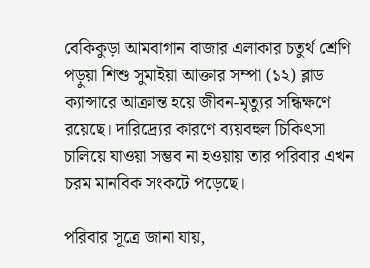বেকিকুড়া আমবাগান বাজার এলাকার চতুর্থ শ্রেণি পড়ুয়া শিশু সুমাইয়া আক্তার সম্পা (১২) ব্লাড ক্যান্সারে আক্রান্ত হয়ে জীবন-মৃত্যুর সন্ধিক্ষণে রয়েছে। দারিদ্র্যের কারণে ব্যয়বহুল চিকিৎসা চালিয়ে যাওয়া সম্ভব না হওয়ায় তার পরিবার এখন চরম মানবিক সংকটে পড়েছে।

পরিবার সূত্রে জানা যায়,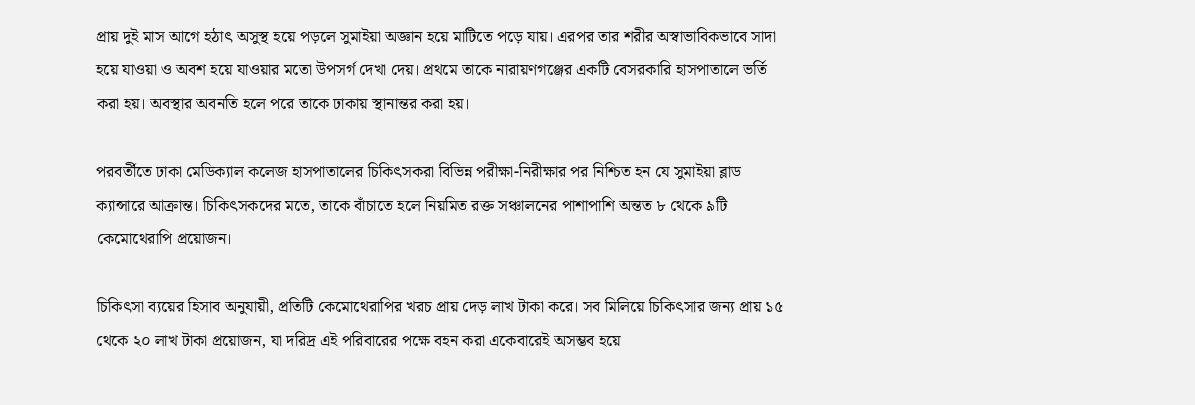প্রায় দুই মাস আগে হঠাৎ অসুস্থ হয়ে পড়লে সুমাইয়া অজ্ঞান হয়ে মাটিতে পড়ে যায়। এরপর তার শরীর অস্বাভাবিকভাবে সাদা হয়ে যাওয়া ও অবশ হয়ে যাওয়ার মতো উপসর্গ দেখা দেয়। প্রথমে তাকে নারায়ণগঞ্জের একটি বেসরকারি হাসপাতালে ভর্তি করা হয়। অবস্থার অবনতি হলে পরে তাকে ঢাকায় স্থানান্তর করা হয়।

পরবর্তীতে ঢাকা মেডিক্যাল কলেজ হাসপাতালের চিকিৎসকরা বিভিন্ন পরীক্ষা-নিরীক্ষার পর নিশ্চিত হন যে সুমাইয়া ব্লাড ক্যান্সারে আক্রান্ত। চিকিৎসকদের মতে, তাকে বাঁচাতে হলে নিয়মিত রক্ত সঞ্চালনের পাশাপাশি অন্তত ৮ থেকে ৯টি কেমোথেরাপি প্রয়োজন।

চিকিৎসা ব্যয়ের হিসাব অনুযায়ী, প্রতিটি কেমোথেরাপির খরচ প্রায় দেড় লাখ টাকা করে। সব মিলিয়ে চিকিৎসার জন্য প্রায় ১৫ থেকে ২০ লাখ টাকা প্রয়োজন, যা দরিদ্র এই পরিবারের পক্ষে বহন করা একেবারেই অসম্ভব হয়ে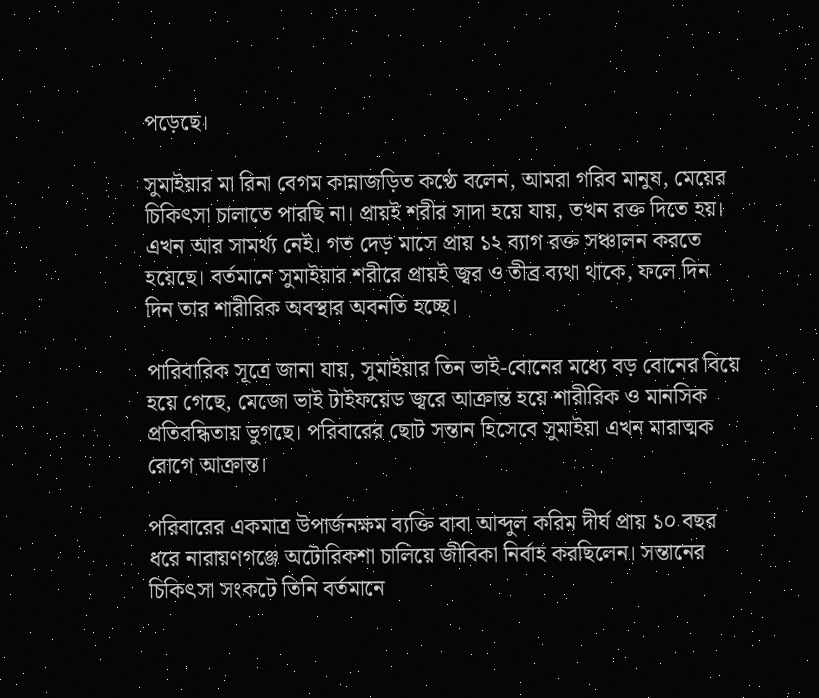পড়েছে।

সুমাইয়ার মা রিনা বেগম কান্নাজড়িত কণ্ঠে বলেন, আমরা গরিব মানুষ, মেয়ের চিকিৎসা চালাতে পারছি না। প্রায়ই শরীর সাদা হয়ে যায়, তখন রক্ত দিতে হয়। এখন আর সামর্থ্য নেই। গত দেড় মাসে প্রায় ১২ ব্যাগ রক্ত সঞ্চালন করতে হয়েছে। বর্তমানে সুমাইয়ার শরীরে প্রায়ই জ্বর ও তীব্র ব্যথা থাকে, ফলে দিন দিন তার শারীরিক অবস্থার অবনতি হচ্ছে।

পারিবারিক সূত্রে জানা যায়, সুমাইয়ার তিন ভাই-বোনের মধ্যে বড় বোনের বিয়ে হয়ে গেছে, মেজো ভাই টাইফয়েড জ্বরে আক্রান্ত হয়ে শারীরিক ও মানসিক প্রতিবন্ধিতায় ভুগছে। পরিবারের ছোট সন্তান হিসেবে সুমাইয়া এখন মারাত্মক রোগে আক্রান্ত।

পরিবারের একমাত্র উপার্জনক্ষম ব্যক্তি বাবা আব্দুল করিম দীর্ঘ প্রায় ১০ বছর ধরে নারায়ণগঞ্জে অটোরিকশা চালিয়ে জীবিকা নির্বাহ করছিলেন। সন্তানের চিকিৎসা সংকটে তিনি বর্তমানে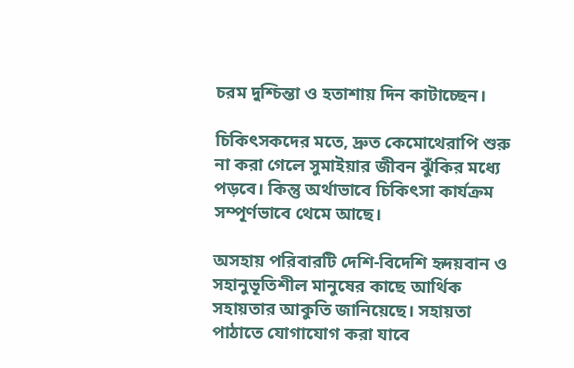চরম দুশ্চিন্তা ও হতাশায় দিন কাটাচ্ছেন।

চিকিৎসকদের মতে, দ্রুত কেমোথেরাপি শুরু না করা গেলে সুমাইয়ার জীবন ঝুঁকির মধ্যে পড়বে। কিন্তু অর্থাভাবে চিকিৎসা কার্যক্রম সম্পূর্ণভাবে থেমে আছে।

অসহায় পরিবারটি দেশি-বিদেশি হৃদয়বান ও সহানুভূতিশীল মানুষের কাছে আর্থিক সহায়তার আকুতি জানিয়েছে। সহায়তা পাঠাতে যোগাযোগ করা যাবে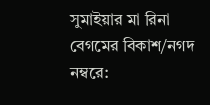সুমাইয়ার মা রিনা বেগমের বিকাশ/নগদ নম্বরে: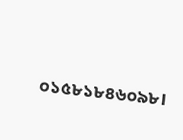০১৫৮১৮৪৬০৯৮।